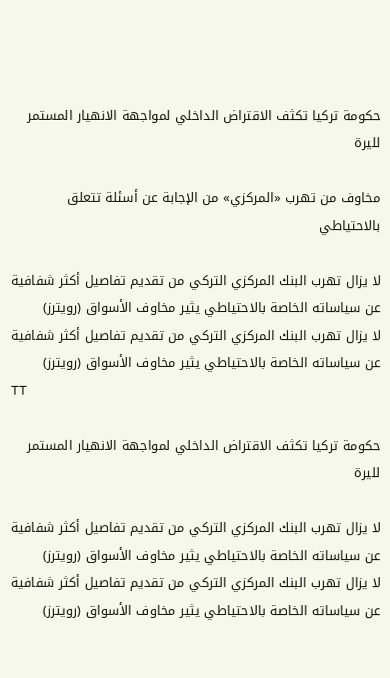حكومة تركيا تكثف الاقتراض الداخلي لمواجهة الانهيار المستمر لليرة

مخاوف من تهرب «المركزي» من الإجابة عن أسئلة تتعلق بالاحتياطي

لا يزال تهرب البنك المركزي التركي من تقديم تفاصيل أكثر شفافية عن سياساته الخاصة بالاحتياطي يثير مخاوف الأسواق (رويترز)
لا يزال تهرب البنك المركزي التركي من تقديم تفاصيل أكثر شفافية عن سياساته الخاصة بالاحتياطي يثير مخاوف الأسواق (رويترز)
TT

حكومة تركيا تكثف الاقتراض الداخلي لمواجهة الانهيار المستمر لليرة

لا يزال تهرب البنك المركزي التركي من تقديم تفاصيل أكثر شفافية عن سياساته الخاصة بالاحتياطي يثير مخاوف الأسواق (رويترز)
لا يزال تهرب البنك المركزي التركي من تقديم تفاصيل أكثر شفافية عن سياساته الخاصة بالاحتياطي يثير مخاوف الأسواق (رويترز)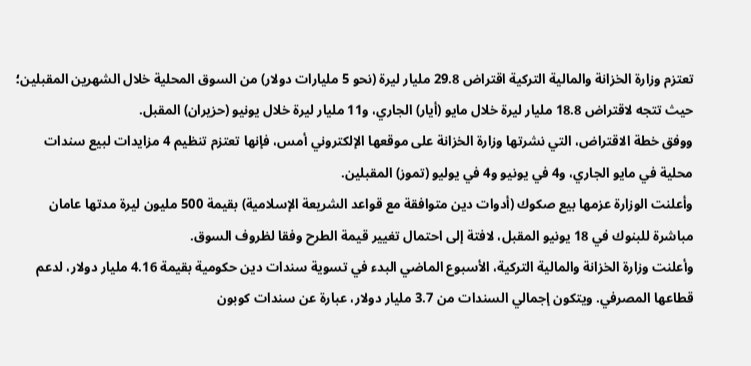تعتزم وزارة الخزانة والمالية التركية اقتراض 29.8 مليار ليرة (نحو 5 مليارات دولار) من السوق المحلية خلال الشهرين المقبلين؛ حيث تتجه لاقتراض 18.8 مليار ليرة خلال مايو (أيار) الجاري، و11 مليار ليرة خلال يونيو (حزيران) المقبل.
ووفق خطة الاقتراض، التي نشرتها وزارة الخزانة على موقعها الإلكتروني أمس، فإنها تعتزم تنظيم 4 مزايدات لبيع سندات محلية في مايو الجاري، و4 في يونيو و4 في يوليو (تموز) المقبلين.
وأعلنت الوزارة عزمها بيع صكوك (أدوات دين متوافقة مع قواعد الشريعة الإسلامية) بقيمة 500 مليون ليرة مدتها عامان مباشرة للبنوك في 18 يونيو المقبل، لافتة إلى احتمال تغيير قيمة الطرح وفقا لظروف السوق.
وأعلنت وزارة الخزانة والمالية التركية، الأسبوع الماضي البدء في تسوية سندات دين حكومية بقيمة 4.16 مليار دولار، لدعم قطاعها المصرفي. ويتكون إجمالي السندات من 3.7 مليار دولار، عبارة عن سندات كوبون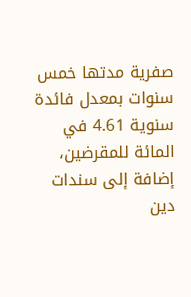صفرية مدتها خمس سنوات بمعدل فائدة سنوية 4.61 في المائة للمقرضين، إضافة إلى سندات دين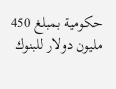حكومية بمبلغ 450 مليون دولار للبنوك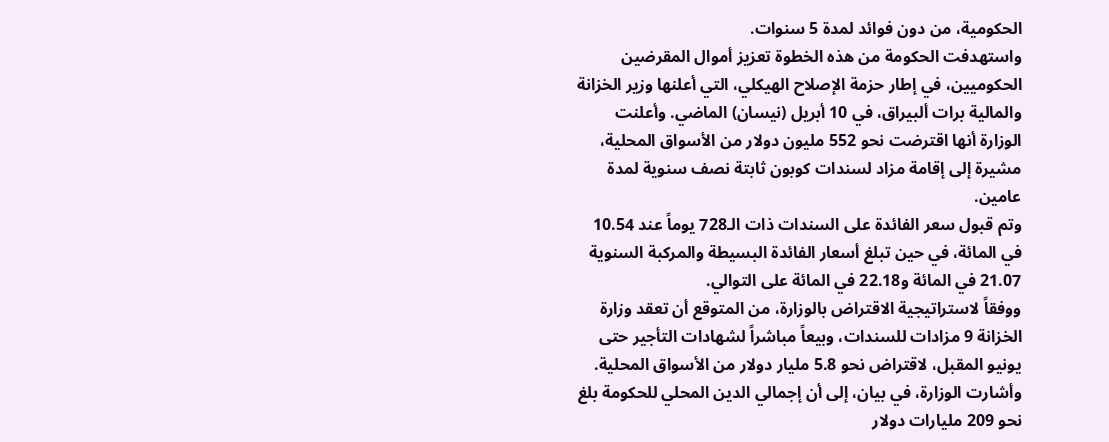الحكومية، من دون فوائد لمدة 5 سنوات.
واستهدفت الحكومة من هذه الخطوة تعزيز أموال المقرضين الحكوميين، في إطار حزمة الإصلاح الهيكلي، التي أعلنها وزير الخزانة والمالية برات ألبيراق، في 10 أبريل (نيسان) الماضي. وأعلنت الوزارة أنها اقترضت نحو 552 مليون دولار من الأسواق المحلية، مشيرة إلى إقامة مزاد لسندات كوبون ثابتة نصف سنوية لمدة عامين.
وتم قبول سعر الفائدة على السندات ذات الـ728 يوماً عند 10.54 في المائة، في حين تبلغ أسعار الفائدة البسيطة والمركبة السنوية 21.07 في المائة و22.18 في المائة على التوالي.
ووفقاً لاستراتيجية الاقتراض بالوزارة، من المتوقع أن تعقد وزارة الخزانة 9 مزادات للسندات، وبيعاً مباشراً لشهادات التأجير حتى يونيو المقبل، لاقتراض نحو 5.8 مليار دولار من الأسواق المحلية.
وأشارت الوزارة، في بيان، إلى أن إجمالي الدين المحلي للحكومة بلغ نحو 209 مليارات دولار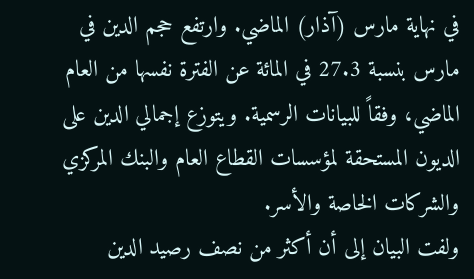في نهاية مارس (آذار) الماضي. وارتفع حجم الدين في مارس بنسبة 27.3 في المائة عن الفترة نفسها من العام الماضي، وفقاً للبيانات الرسمية. ويتوزع إجمالي الدين على الديون المستحقة لمؤسسات القطاع العام والبنك المركزي والشركات الخاصة والأسر.
ولفت البيان إلى أن أكثر من نصف رصيد الدين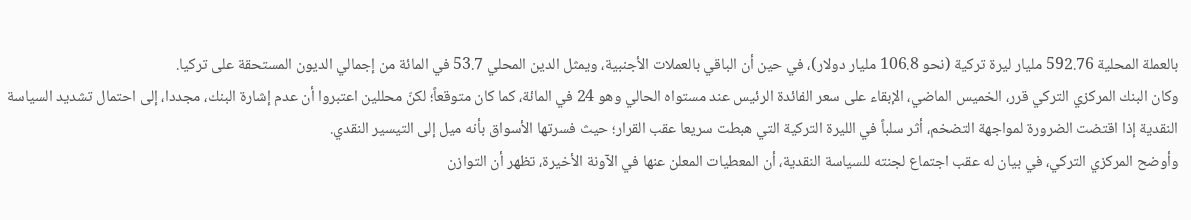بالعملة المحلية 592.76 مليار ليرة تركية (نحو 106.8 مليار دولار)، في حين أن الباقي بالعملات الأجنبية، ويمثل الدين المحلي 53.7 في المائة من إجمالي الديون المستحقة على تركيا.
وكان البنك المركزي التركي قرر، الخميس الماضي، الإبقاء على سعر الفائدة الرئيس عند مستواه الحالي وهو 24 في المائة، كما كان متوقعاً؛ لكنّ محللين اعتبروا أن عدم إشارة البنك، مجددا، إلى احتمال تشديد السياسة النقدية إذا اقتضت الضرورة لمواجهة التضخم، أثر سلباً في الليرة التركية التي هبطت سريعا عقب القرار؛ حيث فسرتها الأسواق بأنه ميل إلى التيسير النقدي.
وأوضح المركزي التركي، في بيان له عقب اجتماع لجنته للسياسة النقدية، أن المعطيات المعلن عنها في الآونة الأخيرة، تظهر أن التوازن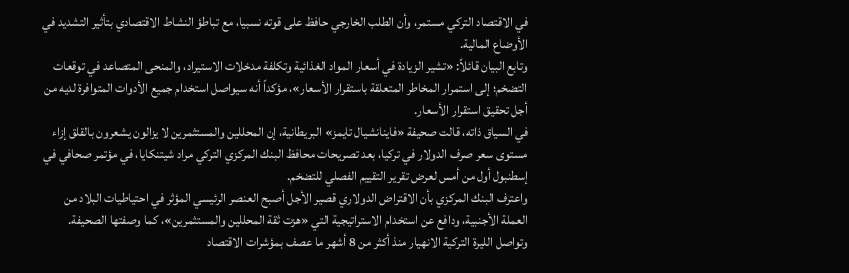في الاقتصاد التركي مستمر، وأن الطلب الخارجي حافظ على قوته نسبيا، مع تباطؤ النشاط الاقتصادي بتأثير التشديد في الأوضاع المالية.
وتابع البيان قائلاً: «تشير الزيادة في أسعار المواد الغذائية وتكلفة مدخلات الاستيراد، والمنحى المتصاعد في توقعات التضخم؛ إلى استمرار المخاطر المتعلقة باستقرار الأسعار»، مؤكداً أنه سيواصل استخدام جميع الأدوات المتوافرة لديه من أجل تحقيق استقرار الأسعار.
في السياق ذاته، قالت صحيفة «فاينانشيال تايمز» البريطانية، إن المحللين والمستثمرين لا يزالون يشعرون بالقلق إزاء مستوى سعر صرف الدولار في تركيا، بعد تصريحات محافظ البنك المركزي التركي مراد شيتنكايا، في مؤتمر صحافي في إسطنبول أول من أمس لعرض تقرير التقييم الفصلي للتضخم.
واعترف البنك المركزي بأن الاقتراض الدولاري قصير الأجل أصبح العنصر الرئيسي المؤثر في احتياطيات البلاد من العملة الأجنبية، ودافع عن استخدام الاستراتيجية التي «هزت ثقة المحللين والمستثمرين»، كما وصفتها الصحيفة.
وتواصل الليرة التركية الانهيار منذ أكثر من 8 أشهر ما عصف بمؤشرات الاقتصاد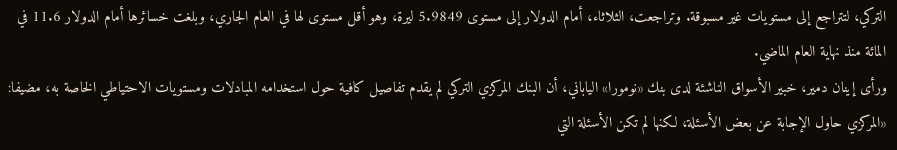التركي، لتتراجع إلى مستويات غير مسبوقة. وتراجعت، الثلاثاء، أمام الدولار إلى مستوى 5.9849 ليرة، وهو أقل مستوى لها في العام الجاري، وبلغت خسائرها أمام الدولار 11.6 في المائة منذ نهاية العام الماضي.
ورأى إينان دمير، خبير الأسواق الناشئة لدى بنك «نومورا» الياباني، أن البنك المركزي التركي لم يقدم تفاصيل كافية حول استخدامه المبادلات ومستويات الاحتياطي الخاصة به، مضيفا: «المركزي حاول الإجابة عن بعض الأسئلة، لكنها لم تكن الأسئلة التي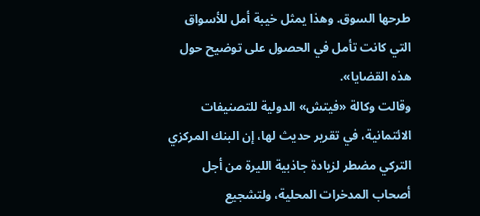طرحها السوق. وهذا يمثل خيبة أمل للأسواق التي كانت تأمل في الحصول على توضيح حول هذه القضايا».
وقالت وكالة «فيتش» الدولية للتصنيفات الائتمانية، في تقرير حديث لها، إن البنك المركزي التركي مضطر لزيادة جاذبية الليرة من أجل أصحاب المدخرات المحلية، ولتشجيع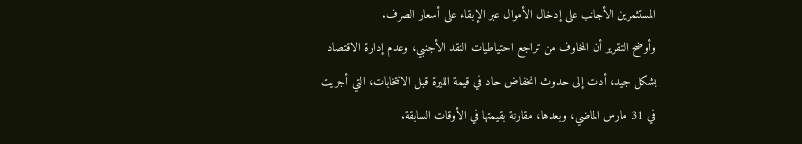المستثمرين الأجانب على إدخال الأموال عبر الإبقاء على أسعار الصرف.
وأوضح التقرير أن المخاوف من تراجع احتياطيات النقد الأجنبي، وعدم إدارة الاقتصاد بشكل جيد، أدت إلى حدوث انخفاض حاد في قيمة الليرة قبل الانتخابات، التي أجريت في 31 مارس الماضي، وبعدها، مقارنة بقيمتها في الأوقات السابقة.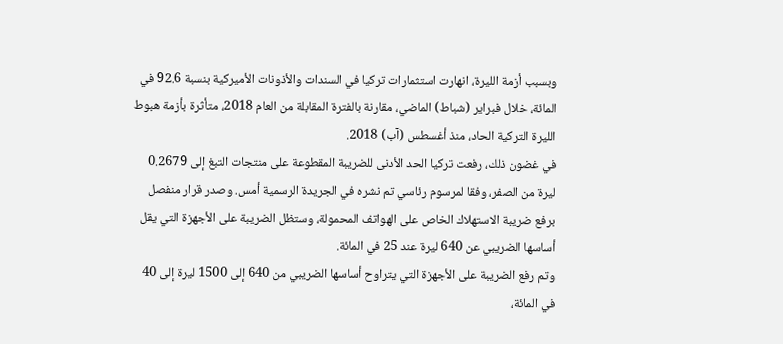وبسبب أزمة الليرة، انهارت استثمارات تركيا في السندات والأذونات الأميركية بنسبة 92.6 في المائة، خلال فبراير (شباط) الماضي، مقارنة بالفترة المقابلة من العام 2018، متأثرة بأزمة هبوط الليرة التركية الحاد، منذ أغسطس (آب) 2018.
في غضون ذلك، رفعت تركيا الحد الأدنى للضريبة المقطوعة على منتجات التبغ إلى 0.2679 ليرة من الصفر، وفقا لمرسوم رئاسي تم نشره في الجريدة الرسمية أمس. وصدر قرار منفصل برفع ضريبة الاستهلاك الخاص على الهواتف المحمولة، وستظل الضريبة على الأجهزة التي يقل أساسها الضريبي عن 640 ليرة عند 25 في المائة.
وتم رفع الضريبة على الأجهزة التي يتراوح أساسها الضريبي من 640 إلى 1500 ليرة إلى 40 في المائة،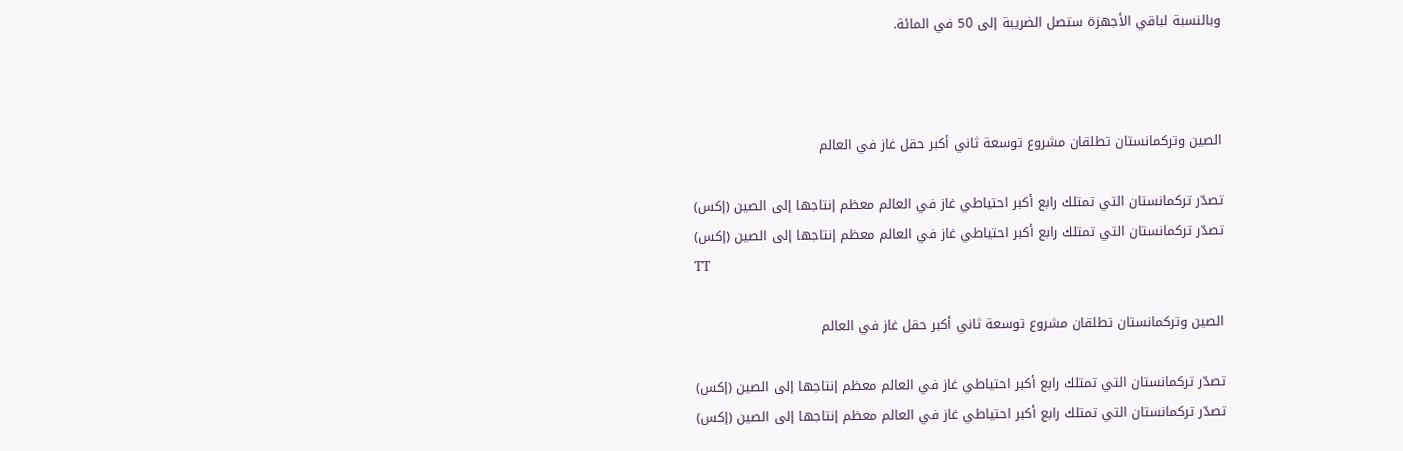وبالنسبة لباقي الأجهزة ستصل الضريبة إلى 50 في المائة.



الصين وتركمانستان تطلقان مشروع توسعة ثاني أكبر حقل غاز في العالم

تصدّر تركمانستان التي تمتلك رابع أكبر احتياطي غاز في العالم معظم إنتاجها إلى الصين (إكس)
تصدّر تركمانستان التي تمتلك رابع أكبر احتياطي غاز في العالم معظم إنتاجها إلى الصين (إكس)
TT

الصين وتركمانستان تطلقان مشروع توسعة ثاني أكبر حقل غاز في العالم

تصدّر تركمانستان التي تمتلك رابع أكبر احتياطي غاز في العالم معظم إنتاجها إلى الصين (إكس)
تصدّر تركمانستان التي تمتلك رابع أكبر احتياطي غاز في العالم معظم إنتاجها إلى الصين (إكس)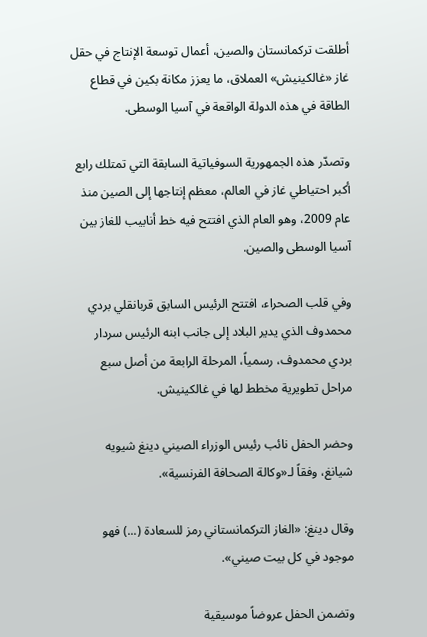أطلقت تركمانستان والصين، أعمال توسعة الإنتاج في حقل غاز «غالكينيش» العملاق، ما يعزز مكانة بكين في قطاع الطاقة في هذه الدولة الواقعة في آسيا الوسطى.

وتصدّر هذه الجمهورية السوفياتية السابقة التي تمتلك رابع أكبر احتياطي غاز في العالم، معظم إنتاجها إلى الصين منذ عام 2009، وهو العام الذي افتتح فيه خط أنابيب للغاز بين آسيا الوسطى والصين.

وفي قلب الصحراء، افتتح الرئيس السابق قربانقلي بردي محمدوف الذي يدير البلاد إلى جانب ابنه الرئيس سردار بردي محمدوف، رسمياً، المرحلة الرابعة من أصل سبع مراحل تطويرية مخطط لها في غالكينيش.

وحضر الحفل نائب رئيس الوزراء الصيني دينغ شيويه شيانغ، وفقاً لـ«وكالة الصحافة الفرنسية».

وقال دينغ: «الغاز التركمانستاني رمز للسعادة (...) فهو موجود في كل بيت صيني».

وتضمن الحفل عروضاً موسيقية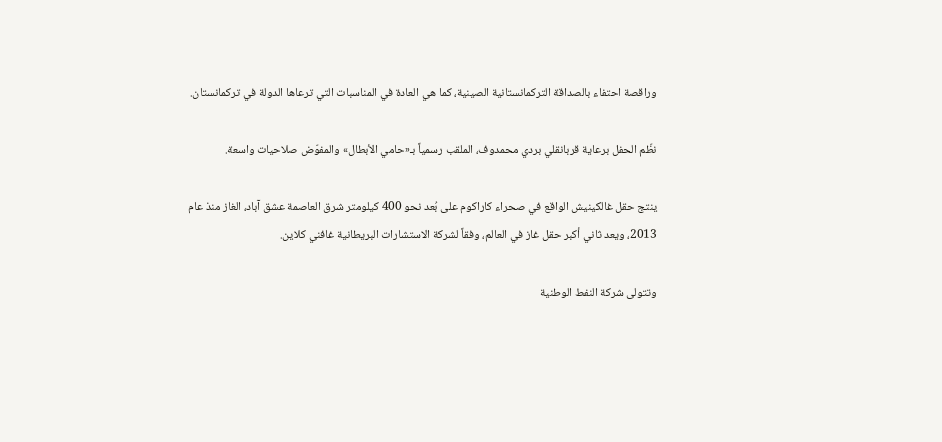وراقصة احتفاء بالصداقة التركمانستانية الصينية، كما هي العادة في المناسبات التي ترعاها الدولة في تركمانستان.

نظّم الحفل برعاية قربانقلي بردي محمدوف، الملقب رسمياً بـ«حامي الأبطال» والمفوّض صلاحيات واسعة.

ينتج حقل غالكينيش الواقع في صحراء كاراكوم على بُعد نحو 400 كيلومتر شرق العاصمة عشق آباد، الغاز منذ عام 2013، ويعد ثاني أكبر حقل غاز في العالم، وفقاً لشركة الاستشارات البريطانية غافني كلاين.

وتتولى شركة النفط الوطنية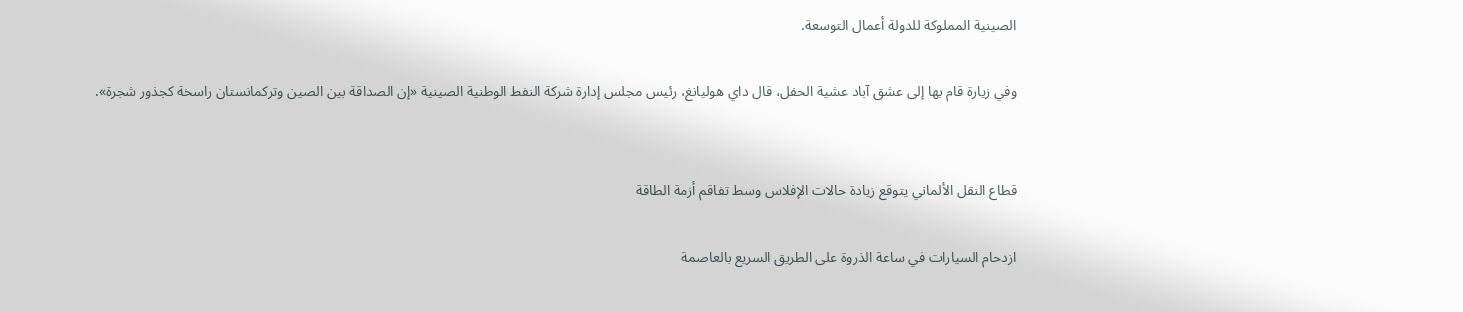الصينية المملوكة للدولة أعمال التوسعة.

وفي زيارة قام بها إلى عشق آباد عشية الحفل، قال داي هوليانغ، رئيس مجلس إدارة شركة النفط الوطنية الصينية «إن الصداقة بين الصين وتركمانستان راسخة كجذور شجرة».


قطاع النقل الألماني يتوقع زيادة حالات الإفلاس وسط تفاقم أزمة الطاقة

ازدحام السيارات في ساعة الذروة على الطريق السريع بالعاصمة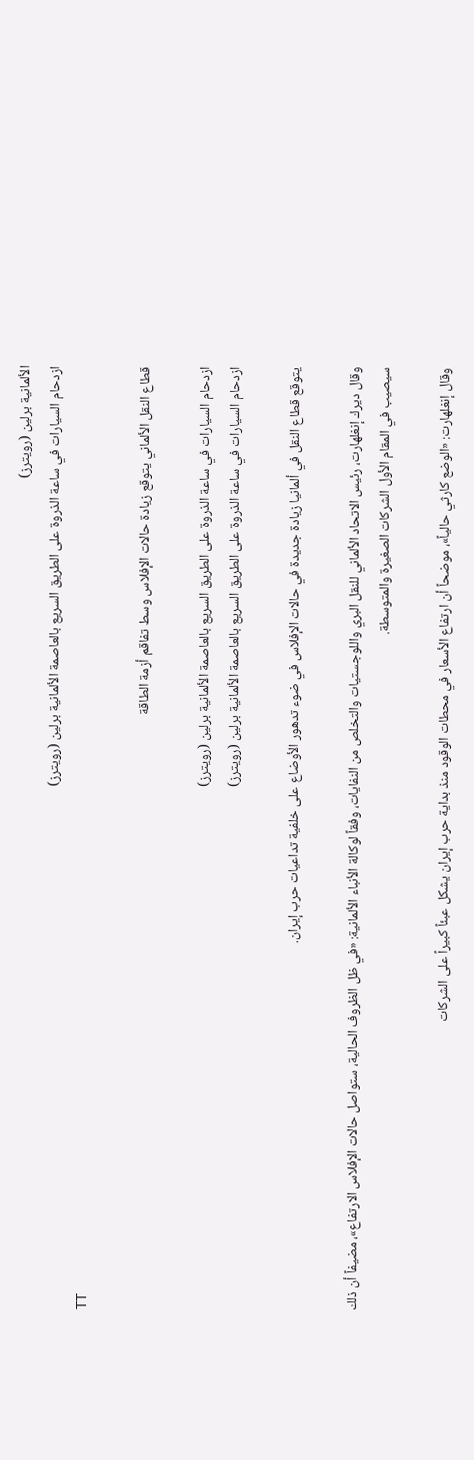الألمانية برلين (رويترز)
ازدحام السيارات في ساعة الذروة على الطريق السريع بالعاصمة الألمانية برلين (رويترز)
TT

قطاع النقل الألماني يتوقع زيادة حالات الإفلاس وسط تفاقم أزمة الطاقة

ازدحام السيارات في ساعة الذروة على الطريق السريع بالعاصمة الألمانية برلين (رويترز)
ازدحام السيارات في ساعة الذروة على الطريق السريع بالعاصمة الألمانية برلين (رويترز)

يتوقع قطاع النقل في ألمانيا زيادة جديدة في حالات الإفلاس في ضوء تدهور الأوضاع على خلفية تداعيات حرب إيران.

وقال ديرك إنغلهارت، رئيس الاتحاد الألماني للنقل البري واللوجستيات والتخلص من النفايات، وفقاً لوكالة الأنباء الألمانية: «في ظل الظروف الحالية، ستواصل حالات الإفلاس الارتفاع»، مضيفاً أن ذلك سيصيب في المقام الأول الشركات الصغيرة والمتوسطة.

وقال إنغلهارت: «الوضع كارثي حالياً»، موضحاً أن ارتفاع الأسعار في محطات الوقود منذ بداية حرب إيران يشكل عبئاً كبيراً على الشركات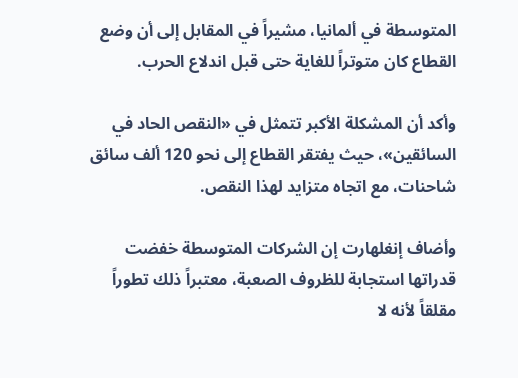المتوسطة في ألمانيا، مشيراً في المقابل إلى أن وضع القطاع كان متوتراً للغاية حتى قبل اندلاع الحرب.

وأكد أن المشكلة الأكبر تتمثل في «النقص الحاد في السائقين»، حيث يفتقر القطاع إلى نحو 120 ألف سائق شاحنات، مع اتجاه متزايد لهذا النقص.

وأضاف إنغلهارت إن الشركات المتوسطة خفضت قدراتها استجابة للظروف الصعبة، معتبراً ذلك تطوراً مقلقاً لأنه لا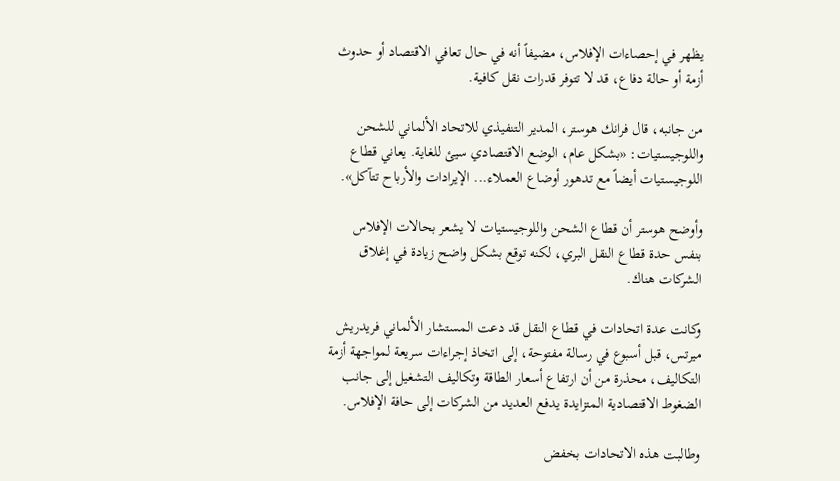يظهر في إحصاءات الإفلاس، مضيفاً أنه في حال تعافي الاقتصاد أو حدوث أزمة أو حالة دفاع، قد لا تتوفر قدرات نقل كافية.

من جانبه، قال فرانك هوستر، المدير التنفيذي للاتحاد الألماني للشحن واللوجيستيات: «بشكل عام، الوضع الاقتصادي سيئ للغاية. يعاني قطاع اللوجيستيات أيضاً مع تدهور أوضاع العملاء... الإيرادات والأرباح تتآكل».

وأوضح هوستر أن قطاع الشحن واللوجيستيات لا يشعر بحالات الإفلاس بنفس حدة قطاع النقل البري، لكنه توقع بشكل واضح زيادة في إغلاق الشركات هناك.

وكانت عدة اتحادات في قطاع النقل قد دعت المستشار الألماني فريدريش ميرتس، قبل أسبوع في رسالة مفتوحة، إلى اتخاذ إجراءات سريعة لمواجهة أزمة التكاليف، محذرة من أن ارتفاع أسعار الطاقة وتكاليف التشغيل إلى جانب الضغوط الاقتصادية المتزايدة يدفع العديد من الشركات إلى حافة الإفلاس.

وطالبت هذه الاتحادات بخفض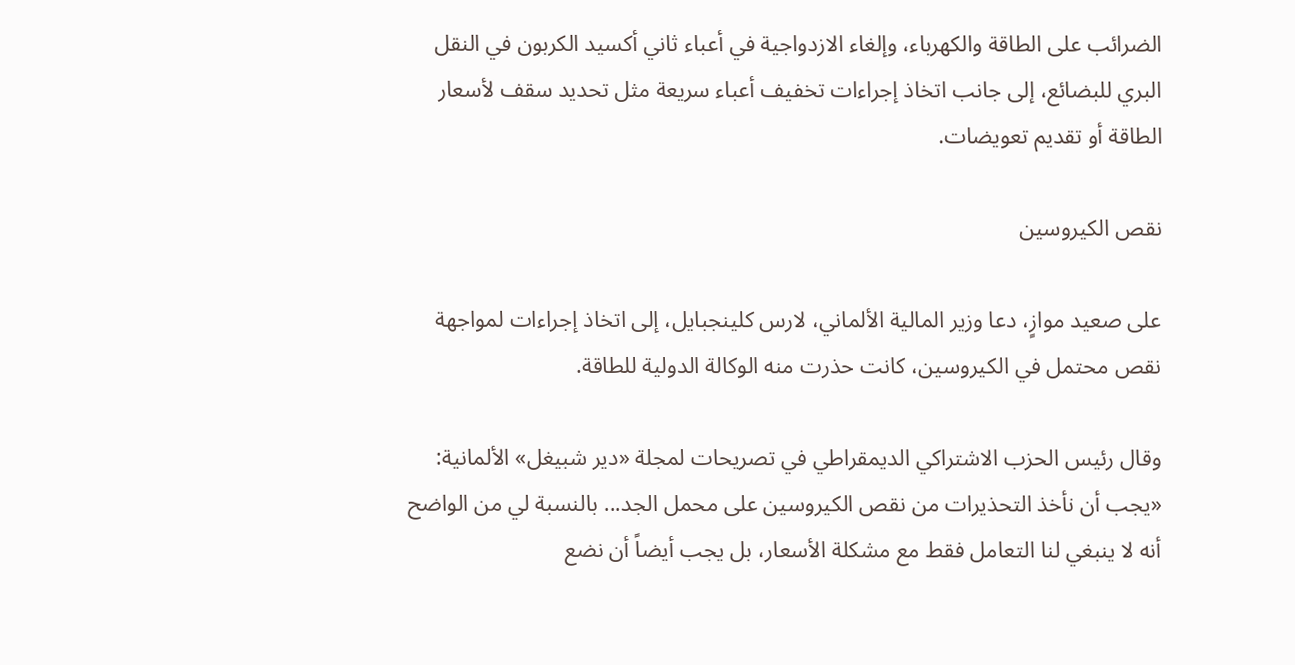الضرائب على الطاقة والكهرباء، وإلغاء الازدواجية في أعباء ثاني أكسيد الكربون في النقل البري للبضائع، إلى جانب اتخاذ إجراءات تخفيف أعباء سريعة مثل تحديد سقف لأسعار الطاقة أو تقديم تعويضات.

نقص الكيروسين

على صعيد موازٍ، دعا وزير المالية الألماني، لارس كلينجبايل، إلى اتخاذ إجراءات لمواجهة نقص محتمل في الكيروسين، كانت حذرت منه الوكالة الدولية للطاقة.

وقال رئيس الحزب الاشتراكي الديمقراطي في تصريحات لمجلة «دير شبيغل» الألمانية: «يجب أن نأخذ التحذيرات من نقص الكيروسين على محمل الجد... بالنسبة لي من الواضح أنه لا ينبغي لنا التعامل فقط مع مشكلة الأسعار، بل يجب أيضاً أن نضع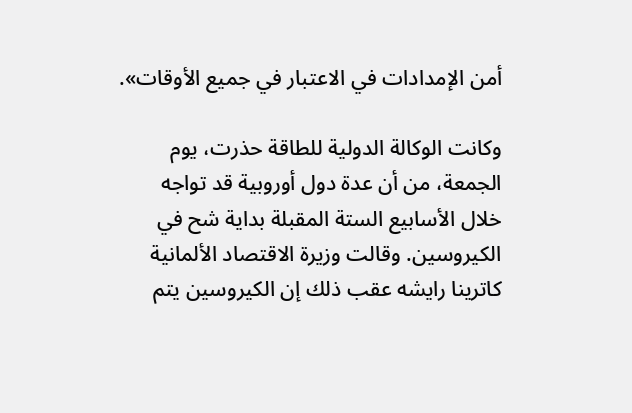أمن الإمدادات في الاعتبار في جميع الأوقات».

وكانت الوكالة الدولية للطاقة حذرت، يوم الجمعة، من أن عدة دول أوروبية قد تواجه خلال الأسابيع الستة المقبلة بداية شح في الكيروسين. وقالت وزيرة الاقتصاد الألمانية كاترينا رايشه عقب ذلك إن الكيروسين يتم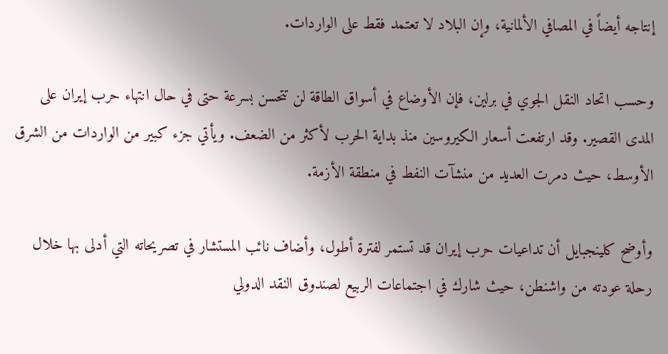إنتاجه أيضاً في المصافي الألمانية، وإن البلاد لا تعتمد فقط على الواردات.

وحسب اتحاد النقل الجوي في برلين، فإن الأوضاع في أسواق الطاقة لن تتحسن بسرعة حتى في حال انتهاء حرب إيران على المدى القصير. وقد ارتفعت أسعار الكيروسين منذ بداية الحرب لأكثر من الضعف. ويأتي جزء كبير من الواردات من الشرق الأوسط، حيث دمرت العديد من منشآت النفط في منطقة الأزمة.

وأوضح كلينجبايل أن تداعيات حرب إيران قد تستمر لفترة أطول، وأضاف نائب المستشار في تصريحاته التي أدلى بها خلال رحلة عودته من واشنطن، حيث شارك في اجتماعات الربيع لصندوق النقد الدولي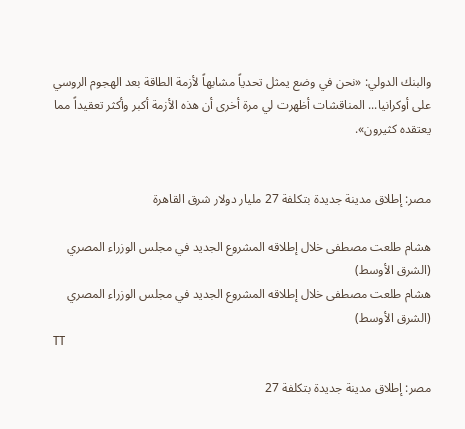والبنك الدولي: «نحن في وضع يمثل تحدياً مشابهاً لأزمة الطاقة بعد الهجوم الروسي على أوكرانيا... المناقشات أظهرت لي مرة أخرى أن هذه الأزمة أكبر وأكثر تعقيداً مما يعتقده كثيرون».


مصر: إطلاق مدينة جديدة بتكلفة 27 مليار دولار شرق القاهرة

هشام طلعت مصطفى خلال إطلاقه المشروع الجديد في مجلس الوزراء المصري (الشرق الأوسط)
هشام طلعت مصطفى خلال إطلاقه المشروع الجديد في مجلس الوزراء المصري (الشرق الأوسط)
TT

مصر: إطلاق مدينة جديدة بتكلفة 27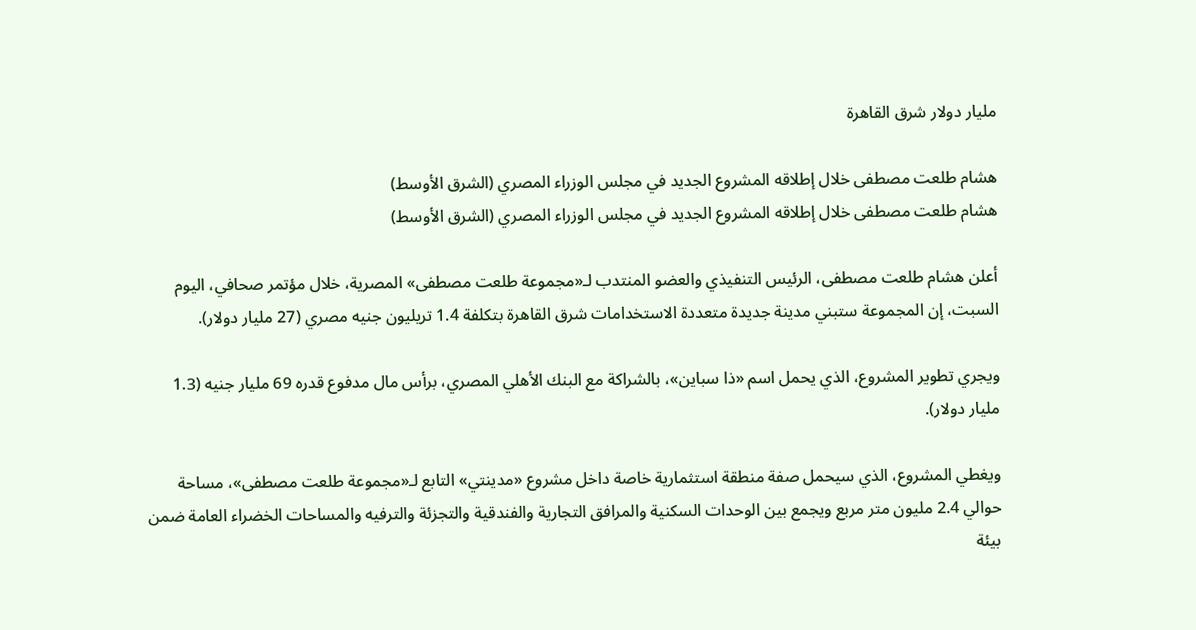مليار دولار شرق القاهرة

هشام طلعت مصطفى خلال إطلاقه المشروع الجديد في مجلس الوزراء المصري (الشرق الأوسط)
هشام طلعت مصطفى خلال إطلاقه المشروع الجديد في مجلس الوزراء المصري (الشرق الأوسط)

أعلن هشام طلعت مصطفى، الرئيس التنفيذي والعضو المنتدب لـ«مجموعة طلعت مصطفى» المصرية، خلال مؤتمر صحافي، اليوم السبت، إن المجموعة ستبني مدينة جديدة متعددة الاستخدامات شرق القاهرة بتكلفة 1.4 تريليون جنيه مصري (27 مليار دولار).

ويجري تطوير المشروع، الذي يحمل اسم «ذا سباين»، بالشراكة مع البنك الأهلي المصري، برأس مال مدفوع قدره 69 مليار جنيه (1.3 مليار دولار).

ويغطي المشروع، الذي سيحمل صفة منطقة استثمارية خاصة داخل مشروع «مدينتي» التابع لـ«مجموعة طلعت مصطفى»، مساحة حوالي 2.4 مليون متر مربع ويجمع بين الوحدات السكنية والمرافق التجارية والفندقية والتجزئة والترفيه والمساحات الخضراء العامة ضمن بيئة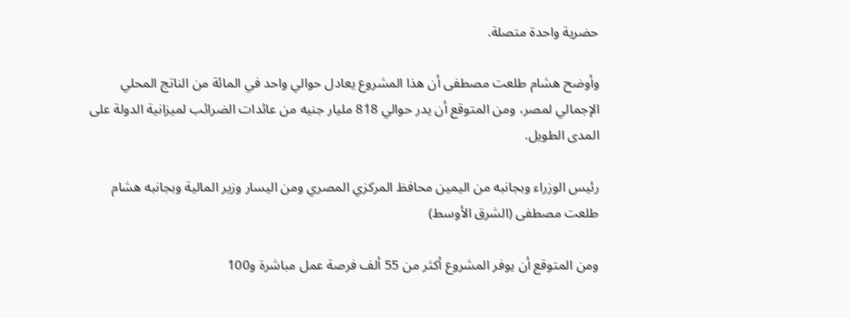حضرية واحدة متصلة.

وأوضح هشام طلعت مصطفى أن هذا المشروع يعادل حوالي واحد في المائة من الناتج المحلي الإجمالي لمصر، ومن المتوقع أن يدر حوالي 818 مليار جنيه من عائدات الضرائب لميزانية الدولة على المدى الطويل.

رئيس الوزراء وبجانبه من اليمين محافظ المركزي المصري ومن اليسار وزير المالية وبجانبه هشام طلعت مصطفى (الشرق الأوسط)

ومن المتوقع أن يوفر المشروع أكثر من 55 ألف فرصة عمل مباشرة و100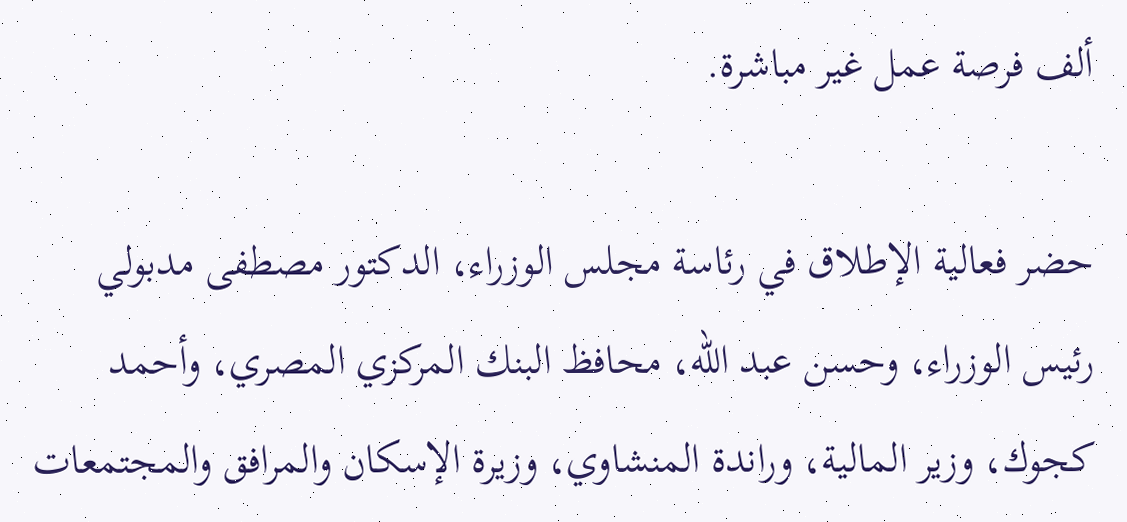ألف فرصة عمل غير مباشرة.

حضر فعالية الإطلاق في رئاسة مجلس الوزراء، الدكتور مصطفى مدبولي رئيس الوزراء، وحسن عبد الله، محافظ البنك المركزي المصري، وأحمد كجوك، وزير المالية، وراندة المنشاوي، وزيرة الإسكان والمرافق والمجتمعات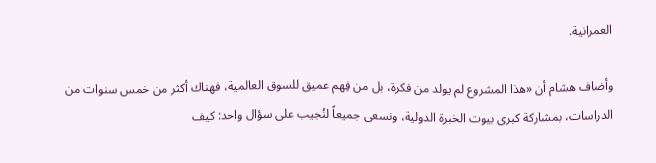العمرانية.

وأضاف هشام أن «هذا المشروع لم يولد من فكرة، بل من فِهم عميق للسوق العالمية، فهناك أكثر من خمس سنوات من الدراسات، بمشاركة كبرى بيوت الخبرة الدولية، ونسعى جميعاً لنُجيب على سؤال واحد: كيف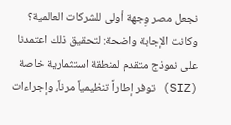نجعل مصر وِجهة أولى للشركات العالمية؟ وكانت الإجابة واضحة: لتحقيق ذلك اعتمدنا على نموذج متقدم لمنطقة استثمارية خاصة (SIZ) توفر إطاراً تنظيمياً مرناً، وإجراءات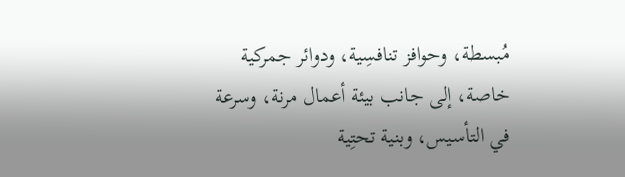مُبسطة، وحوافز تنافسِية، ودوائر جمركية خاصة، إلى جانب بيئة أعمال مرنة، وسرعة في التأسيس، وبنية تحتِية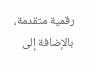رقمية متقدمة، بالإضافة إلى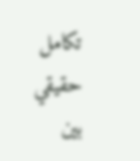تكامل حقيقي بين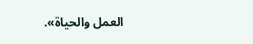العمل والحياة».